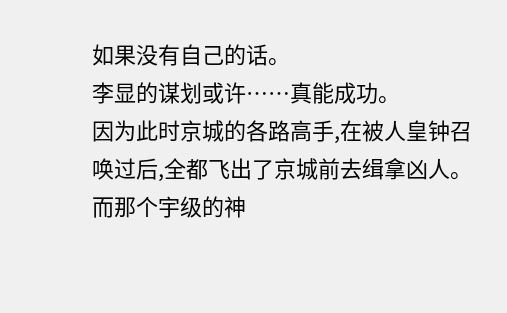如果没有自己的话。
李显的谋划或许……真能成功。
因为此时京城的各路高手,在被人皇钟召唤过后,全都飞出了京城前去缉拿凶人。
而那个宇级的神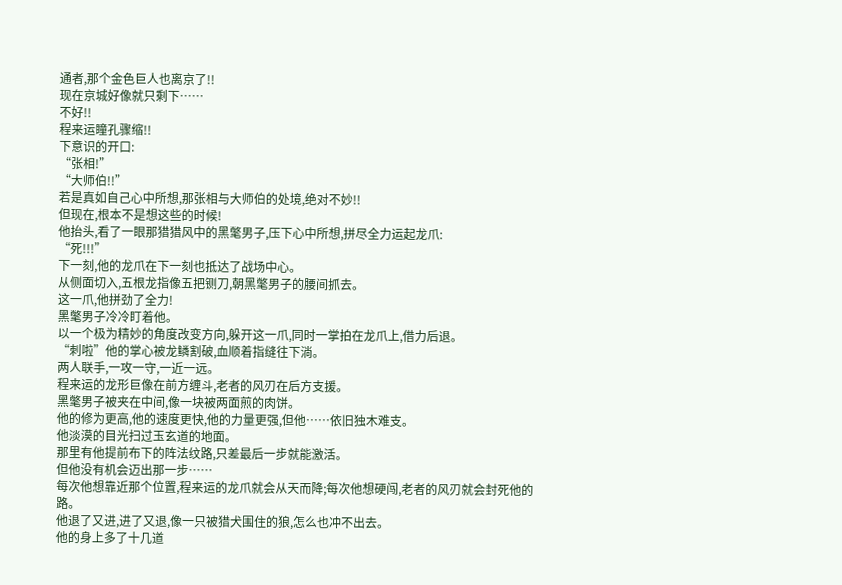通者,那个金色巨人也离京了!!
现在京城好像就只剩下……
不好!!
程来运瞳孔骤缩!!
下意识的开口:
“张相!”
“大师伯!!”
若是真如自己心中所想,那张相与大师伯的处境,绝对不妙!!
但现在,根本不是想这些的时候!
他抬头,看了一眼那猎猎风中的黑氅男子,压下心中所想,拼尽全力运起龙爪:
“死!!!”
下一刻,他的龙爪在下一刻也抵达了战场中心。
从侧面切入,五根龙指像五把铡刀,朝黑氅男子的腰间抓去。
这一爪,他拼劲了全力!
黑氅男子冷冷盯着他。
以一个极为精妙的角度改变方向,躲开这一爪,同时一掌拍在龙爪上,借力后退。
“刺啦”他的掌心被龙鳞割破,血顺着指缝往下淌。
两人联手,一攻一守,一近一远。
程来运的龙形巨像在前方缠斗,老者的风刃在后方支援。
黑氅男子被夹在中间,像一块被两面煎的肉饼。
他的修为更高,他的速度更快,他的力量更强,但他……依旧独木难支。
他淡漠的目光扫过玉玄道的地面。
那里有他提前布下的阵法纹路,只差最后一步就能激活。
但他没有机会迈出那一步……
每次他想靠近那个位置,程来运的龙爪就会从天而降;每次他想硬闯,老者的风刃就会封死他的路。
他退了又进,进了又退,像一只被猎犬围住的狼,怎么也冲不出去。
他的身上多了十几道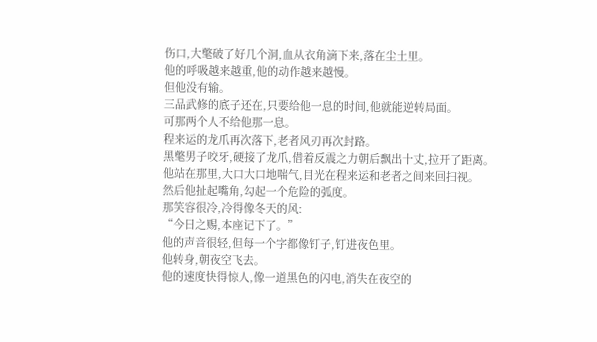伤口,大氅破了好几个洞,血从衣角滴下来,落在尘土里。
他的呼吸越来越重,他的动作越来越慢。
但他没有输。
三品武修的底子还在,只要给他一息的时间,他就能逆转局面。
可那两个人不给他那一息。
程来运的龙爪再次落下,老者风刃再次封路。
黑氅男子咬牙,硬接了龙爪,借着反震之力朝后飘出十丈,拉开了距离。
他站在那里,大口大口地喘气,目光在程来运和老者之间来回扫视。
然后他扯起嘴角,勾起一个危险的弧度。
那笑容很冷,冷得像冬天的风:
“今日之赐,本座记下了。”
他的声音很轻,但每一个字都像钉子,钉进夜色里。
他转身,朝夜空飞去。
他的速度快得惊人,像一道黑色的闪电,消失在夜空的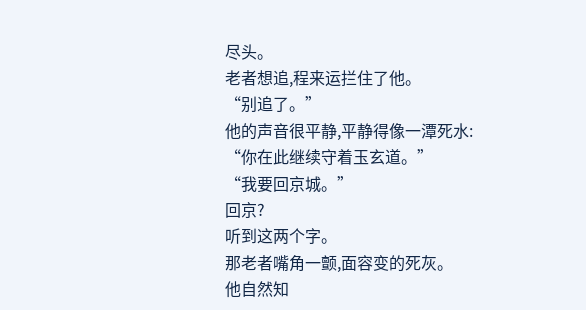尽头。
老者想追,程来运拦住了他。
“别追了。”
他的声音很平静,平静得像一潭死水:
“你在此继续守着玉玄道。”
“我要回京城。”
回京?
听到这两个字。
那老者嘴角一颤,面容变的死灰。
他自然知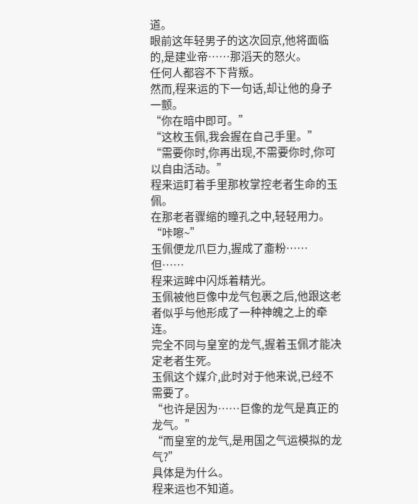道。
眼前这年轻男子的这次回京,他将面临的,是建业帝……那滔天的怒火。
任何人都容不下背叛。
然而,程来运的下一句话,却让他的身子一颤。
“你在暗中即可。”
“这枚玉佩,我会握在自己手里。”
“需要你时,你再出现,不需要你时,你可以自由活动。”
程来运盯着手里那枚掌控老者生命的玉佩。
在那老者骤缩的瞳孔之中,轻轻用力。
“咔嚓~”
玉佩便龙爪巨力,握成了齑粉……
但……
程来运眸中闪烁着精光。
玉佩被他巨像中龙气包裹之后,他跟这老者似乎与他形成了一种神魄之上的牵连。
完全不同与皇室的龙气,握着玉佩才能决定老者生死。
玉佩这个媒介,此时对于他来说,已经不需要了。
“也许是因为……巨像的龙气是真正的龙气。”
“而皇室的龙气,是用国之气运模拟的龙气?”
具体是为什么。
程来运也不知道。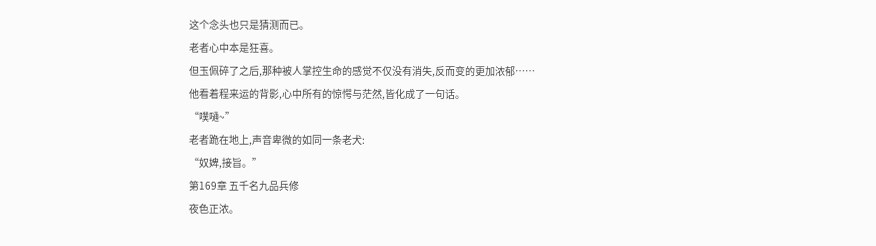这个念头也只是猜测而已。
老者心中本是狂喜。
但玉佩碎了之后,那种被人掌控生命的感觉不仅没有消失,反而变的更加浓郁……
他看着程来运的背影,心中所有的惊愕与茫然,皆化成了一句话。
“噗嗵~”
老者跪在地上,声音卑微的如同一条老犬:
“奴婢,接旨。”
第169章 五千名九品兵修
夜色正浓。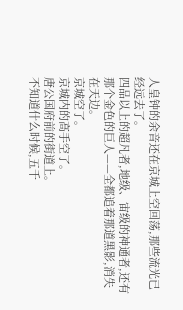人皇钟的余音还在京城上空回荡,那些流光已经远去了。
四品以上的超凡者,地级、宙级的神通者,还有那个金色的巨人——全都追着那道黑影,消失在天边。
京城空了。
京城内的高手空了。
唐公国府前的街道上。
不知道什么时候,五千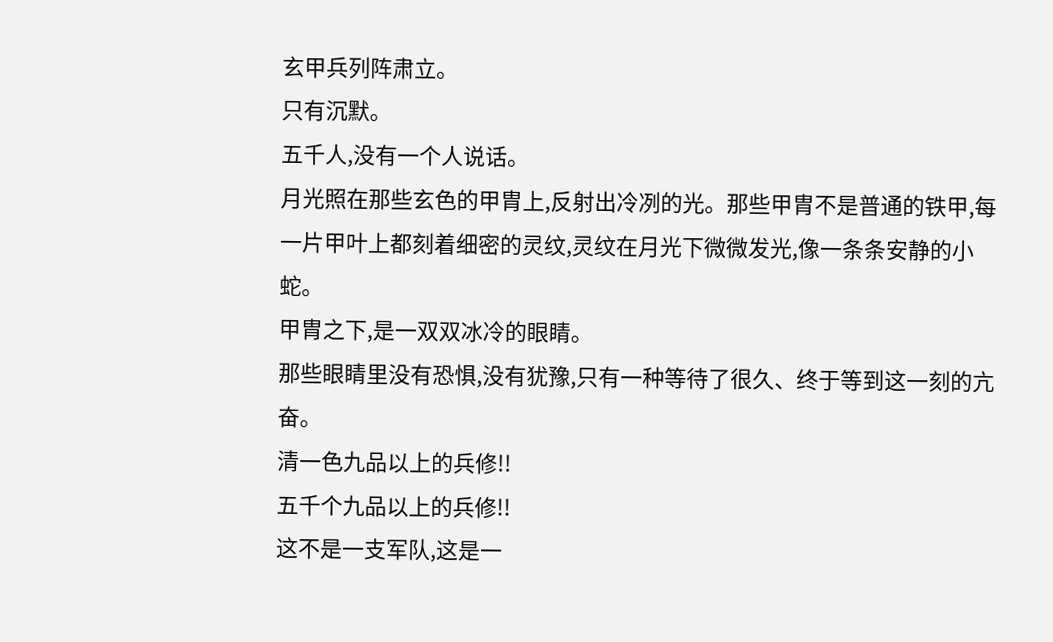玄甲兵列阵肃立。
只有沉默。
五千人,没有一个人说话。
月光照在那些玄色的甲胄上,反射出冷冽的光。那些甲胄不是普通的铁甲,每一片甲叶上都刻着细密的灵纹,灵纹在月光下微微发光,像一条条安静的小蛇。
甲胄之下,是一双双冰冷的眼睛。
那些眼睛里没有恐惧,没有犹豫,只有一种等待了很久、终于等到这一刻的亢奋。
清一色九品以上的兵修!!
五千个九品以上的兵修!!
这不是一支军队,这是一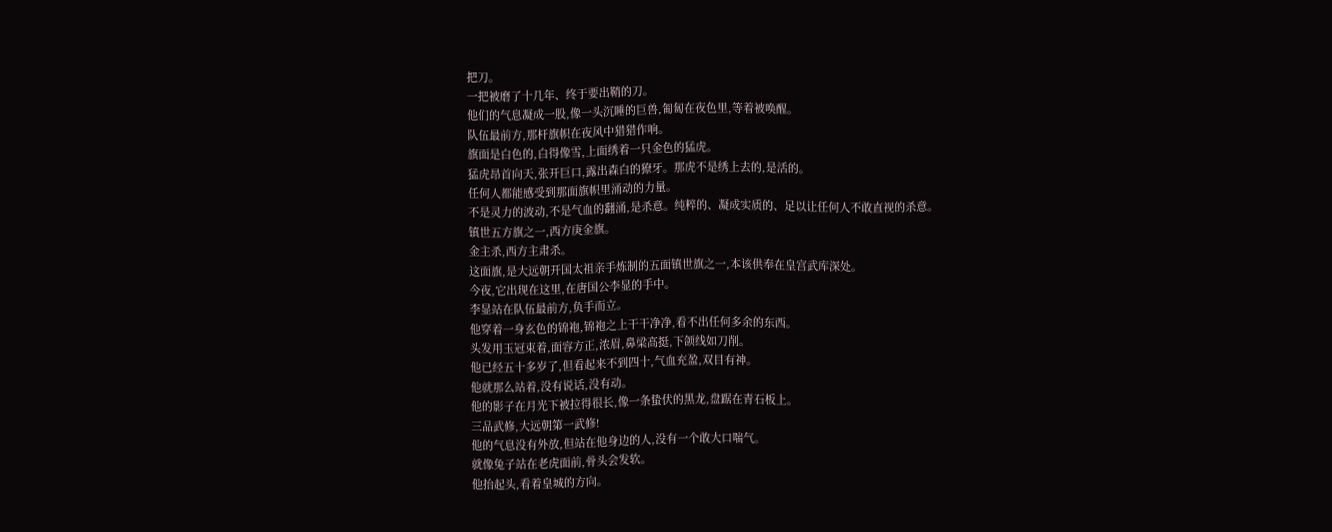把刀。
一把被磨了十几年、终于要出鞘的刀。
他们的气息凝成一股,像一头沉睡的巨兽,匍匐在夜色里,等着被唤醒。
队伍最前方,那杆旗帜在夜风中猎猎作响。
旗面是白色的,白得像雪,上面绣着一只金色的猛虎。
猛虎昂首向天,张开巨口,露出森白的獠牙。那虎不是绣上去的,是活的。
任何人都能感受到那面旗帜里涌动的力量。
不是灵力的波动,不是气血的翻涌,是杀意。纯粹的、凝成实质的、足以让任何人不敢直视的杀意。
镇世五方旗之一,西方庚金旗。
金主杀,西方主肃杀。
这面旗,是大远朝开国太祖亲手炼制的五面镇世旗之一,本该供奉在皇宫武库深处。
今夜,它出现在这里,在唐国公李显的手中。
李显站在队伍最前方,负手而立。
他穿着一身玄色的锦袍,锦袍之上干干净净,看不出任何多余的东西。
头发用玉冠束着,面容方正,浓眉,鼻梁高挺,下颌线如刀削。
他已经五十多岁了,但看起来不到四十,气血充盈,双目有神。
他就那么站着,没有说话,没有动。
他的影子在月光下被拉得很长,像一条蛰伏的黑龙,盘踞在青石板上。
三品武修,大远朝第一武修!
他的气息没有外放,但站在他身边的人,没有一个敢大口喘气。
就像兔子站在老虎面前,骨头会发软。
他抬起头,看着皇城的方向。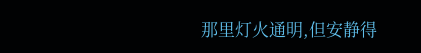那里灯火通明,但安静得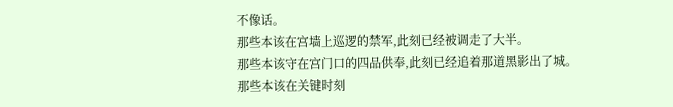不像话。
那些本该在宫墙上巡逻的禁军,此刻已经被调走了大半。
那些本该守在宫门口的四品供奉,此刻已经追着那道黑影出了城。
那些本该在关键时刻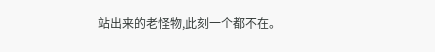站出来的老怪物,此刻一个都不在。